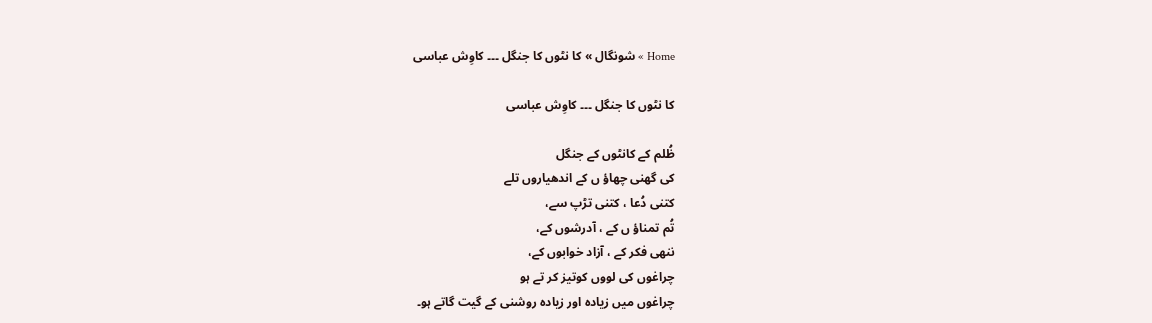Home » شونگال » کا نٹوں کا جنگل ۔۔۔ کاوِش عباسی

کا نٹوں کا جنگل ۔۔۔ کاوِش عباسی

ظُلم کے کانٹوں کے جنگل
کی گھنی چھاؤ ں کے اندھیاروں تلے
کتنی دُعا ، کتنی تڑپ سے،
تُم تمناؤ ں کے ، آدرشوں کے،
ننھی فکر کے ، آزاد خوابوں کے،
چراغوں کی لووں کوتیز کر تے ہو
چراغوں میں زیادہ اور زیادہ روشنی کے گیت گاتے ہو۔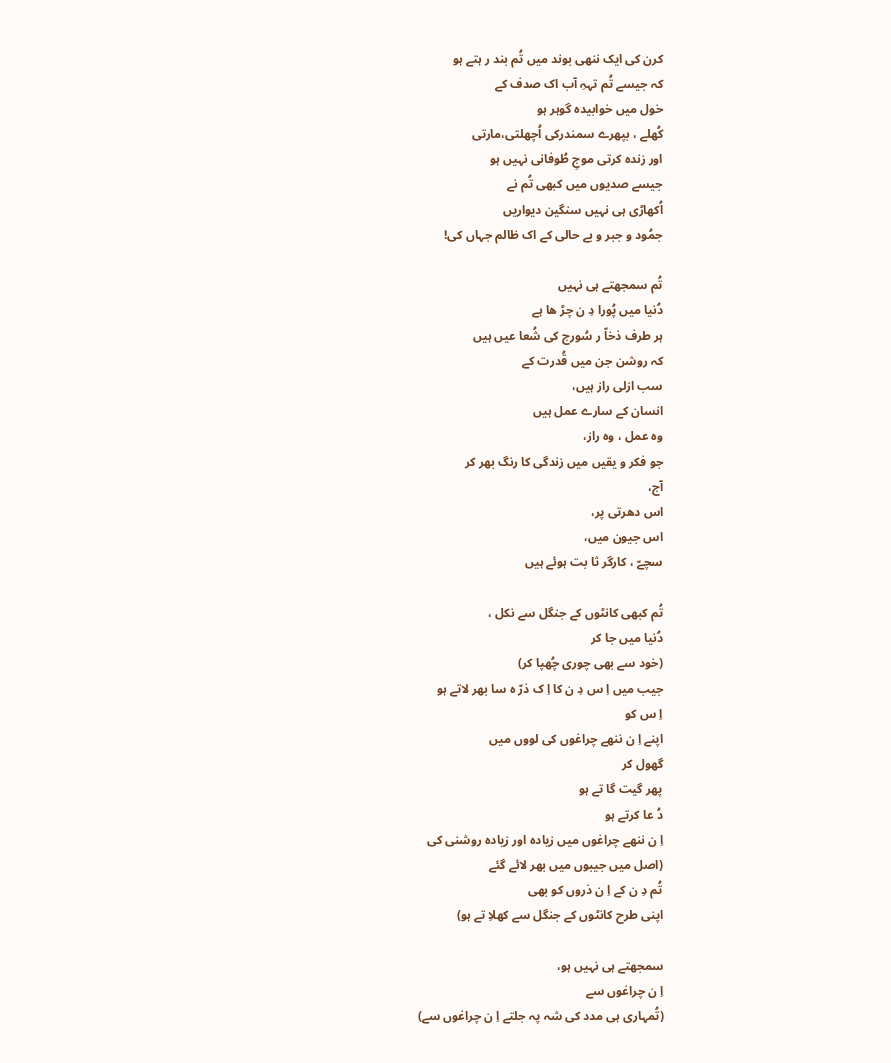کرن کی ایک ننھی بوند میں تُم بند ر ہتے ہو
کہ جیسے تُم تہہِ آب اک صدف کے
خول میں خوابیدہ گوہر ہو
کُھلے ، بپھرے سمندرکی اُچھلتی،مارتی
اور زندہ کرتی موجِ طُوفانی نہیں ہو
جیسے صدیوں میں کبھی تُم نے
اُکھاڑی ہی نہیں سنگین دیواریں
جمُود و جبر و بے حالی کے اک ظالم جہاں کی!

تُم سمجھتے ہی نہیں
دُنیا میں پُورا دِ ن چڑ ھا ہے
ہر طرف ذخاّ ر سُورج کی شُعا عیں ہیں
کہ روشن جن میں قُدرت کے
سب ازلی راز ہیں،
انسان کے سارے عمل ہیں
وہ عمل ، وہ راز،
جو فکر و یقیں میں زندگی کا رنگ بھر کر
آج،
اس دھرتی پر،
اس جیون میں،
سچےّ ، کارگر ثا بت ہوئے ہیں

تُم کبھی کانٹوں کے جنگل سے نکل ،
دُنیا میں جا کر
(خود سے بھی چوری چُھپا کر)
جیب میں اِ س دِ ن کا اِ ک ذرّ ہ سا بھر لاتے ہو
اِ س کو
اپنے اِ ن ننھے چراغوں کی لووں میں
گھول کر
پھر گیت گا تے ہو
دُ عا کرتے ہو
اِ ن ننھے چراغوں میں زیادہ اور زیادہ روشنی کی
(اصل میں جیبوں میں بھر لائے گئے
تُم دِ ن کے اِ ن ذروں کو بھی
اپنی طرح کانٹوں کے جنگل سے کھلاِ تے ہو)

سمجھتے ہی نہیں ہو،
اِ ن چراغوں سے
(تُمہاری ہی مدد کی شہ پہ جلتے اِ ن چراغوں سے)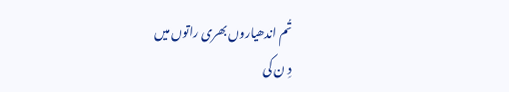تُم اندھیاروں بھری راتوں میں
دِ ن کی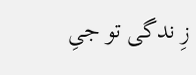زِ ندگی تو جیِ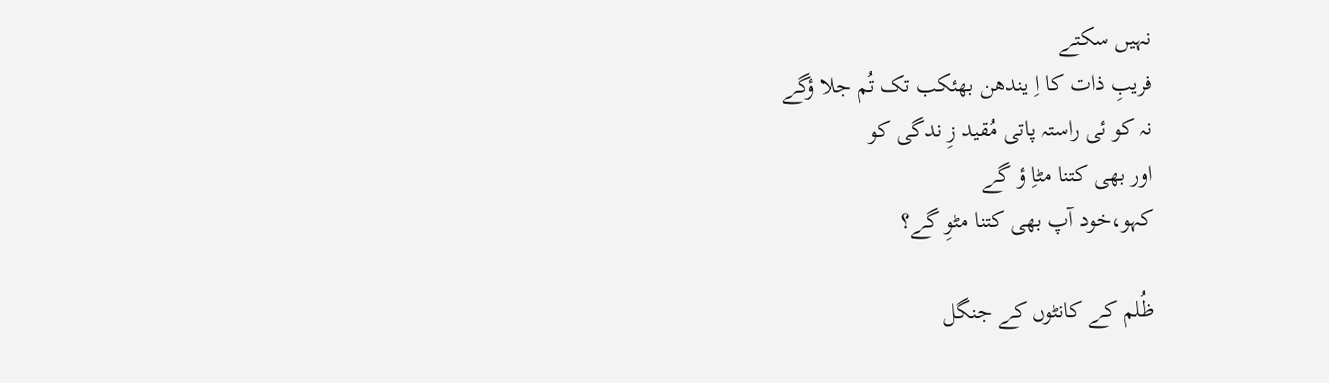نہیں سکتے
فریبِ ذات کا اِ یندھن بھئکب تک تُم جلا ؤگے
نہ کو ئی راستہ پاتی مُقید زِ ندگی کو
اور بھی کتنا مٹاِ ؤ گے
کہو،خود آپ بھی کتنا مٹوِ گے؟

ظُلم کے کانٹوں کے جنگل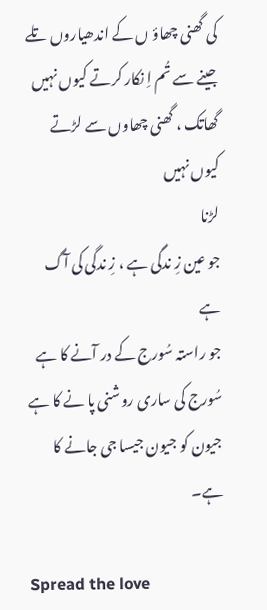کی گھنی چھاؤ ں کے اندھیاروں تلے
جینے سے تُم اِ نکار کرتے کیوں نہیں
گھاتک ، گھنی چھاوں سے لڑتے کیوں نہیں
لڑنا
جو عین زِ ندگی ہے ، زِ ندگی کی آگ ہے
جو راستہ سُورج کے در آنے کا ہے
سُورج کی ساری روشنی پا نے کا ہے
جیون کو جیون جیسا جی جانے کا ہے۔

Spread the love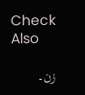Check Also

زن۔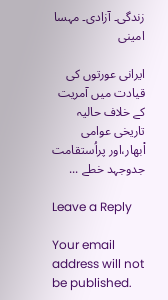زندگی۔ آزادی۔ مہسا  امینی

ایرانی عورتوں کی قیادت میں آمریت کے خلاف حالیہ تاریخی عوامی اْبھار،اور پراُستقامت جدوجہد خطے ...

Leave a Reply

Your email address will not be published.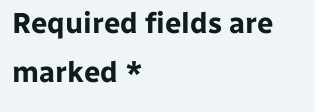Required fields are marked *